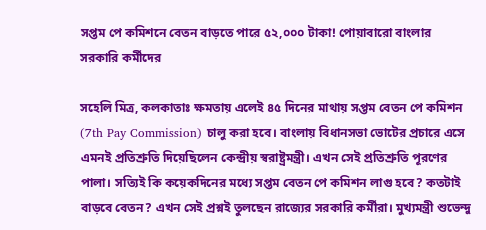সপ্তম পে কমিশনে বেতন বাড়তে পারে ৫২,০০০ টাকা! পোয়াবারো বাংলার সরকারি কর্মীদের

সহেলি মিত্র, কলকাতাঃ ক্ষমতায় এলেই ৪৫ দিনের মাথায় সপ্তম বেতন পে কমিশন (7th Pay Commission) চালু করা হবে। বাংলায় বিধানসভা ভোটের প্রচারে এসে এমনই প্রতিশ্রুতি দিয়েছিলেন কেন্দ্রীয় স্বরাষ্ট্রমন্ত্রী। এখন সেই প্রতিশ্রুতি পূরণের পালা। সত্যিই কি কয়েকদিনের মধ্যে সপ্তম বেতন পে কমিশন লাগু হবে? কতটাই বাড়বে বেতন? এখন সেই প্রশ্নই তুলছেন রাজ্যের সরকারি কর্মীরা। মুখ্যমন্ত্রী শুভেন্দু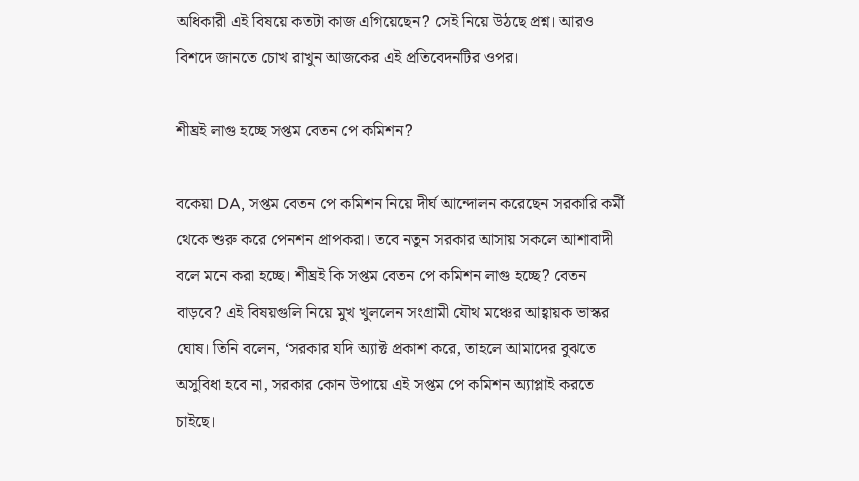অধিকারী এই বিষয়ে কতটা কাজ এগিয়েছেন? সেই নিয়ে উঠছে প্রশ্ন। আরও বিশদে জানতে চোখ রাখুন আজকের এই প্রতিবেদনটির ওপর।

শীঘ্রই লাগু হচ্ছে সপ্তম বেতন পে কমিশন?

বকেয়া DA, সপ্তম বেতন পে কমিশন নিয়ে দীর্ঘ আন্দোলন করেছেন সরকারি কর্মী থেকে শুরু করে পেনশন প্রাপকরা। তবে নতুন সরকার আসায় সকলে আশাবাদী বলে মনে করা হচ্ছে। শীঘ্রই কি সপ্তম বেতন পে কমিশন লাগু হচ্ছে? বেতন বাড়বে? এই বিষয়গুলি নিয়ে মুখ খুললেন সংগ্রামী যৌথ মঞ্চের আহ্বায়ক ভাস্কর ঘোষ। তিনি বলেন, ‘সরকার যদি অ্যাক্ট প্রকাশ করে, তাহলে আমাদের বুঝতে অসুবিধা হবে না, সরকার কোন উপায়ে এই সপ্তম পে কমিশন অ্যাপ্লাই করতে চাইছে।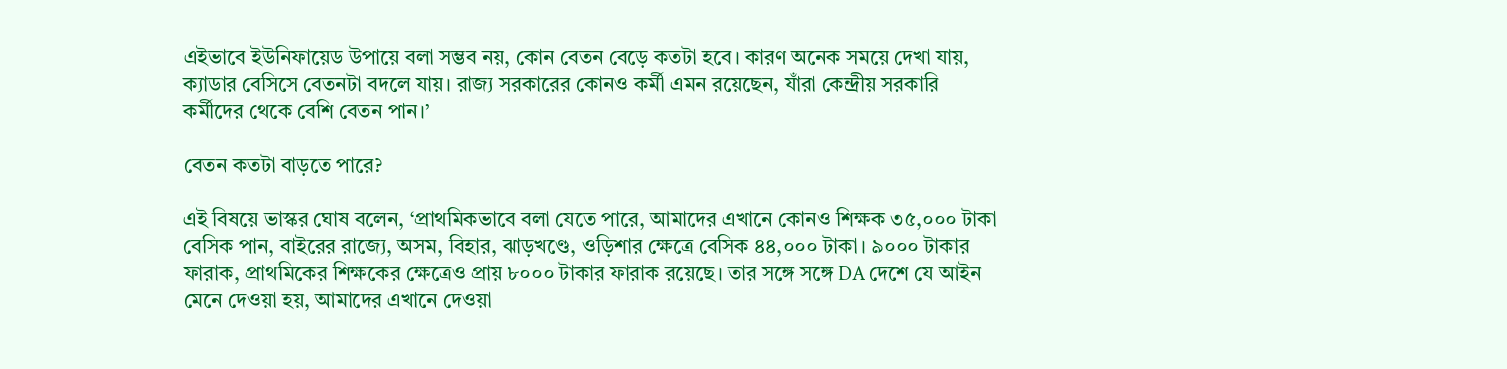এইভাবে ইউনিফায়েড উপায়ে বলা সম্ভব নয়, কোন বেতন বেড়ে কতটা হবে। কারণ অনেক সময়ে দেখা যায়, ক্যাডার বেসিসে বেতনটা বদলে যায়। রাজ্য সরকারের কোনও কর্মী এমন রয়েছেন, যাঁরা কেন্দ্রীয় সরকারি কর্মীদের থেকে বেশি বেতন পান।’

বেতন কতটা বাড়তে পারে?

এই বিষয়ে ভাস্কর ঘোষ বলেন, ‘প্রাথমিকভাবে বলা যেতে পারে, আমাদের এখানে কোনও শিক্ষক ৩৫,০০০ টাকা বেসিক পান, বাইরের রাজ্যে, অসম, বিহার, ঝাড়খণ্ডে, ওড়িশার ক্ষেত্রে বেসিক ৪৪,০০০ টাকা। ৯০০০ টাকার ফারাক, প্রাথমিকের শিক্ষকের ক্ষেত্রেও প্রায় ৮০০০ টাকার ফারাক রয়েছে। তার সঙ্গে সঙ্গে DA দেশে যে আইন মেনে দেওয়া হয়, আমাদের এখানে দেওয়া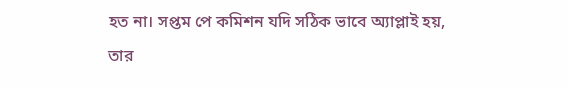হত না। সপ্তম পে কমিশন যদি সঠিক ভাবে অ্যাপ্লাই হয়, তার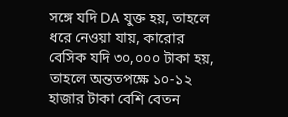সঙ্গে যদি DA যুক্ত হয়, তাহলে ধরে নেওয়া যায়, কারোর বেসিক যদি ৩০,০০০ টাকা হয়, তাহলে অন্ততপক্ষে ১০-১২ হাজার টাকা বেশি বেতন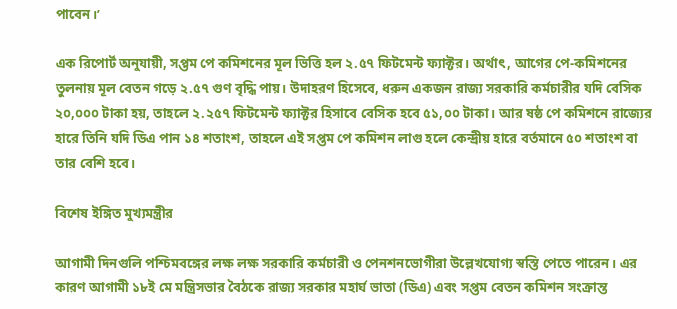পাবেন।’

এক রিপোর্ট অনুযায়ী, সপ্তম পে কমিশনের মূল ভিত্তি হল ২.৫৭ ফিটমেন্ট ফ্যাক্টর। অর্থাৎ, আগের পে-কমিশনের তুলনায় মূল বেতন গড়ে ২.৫৭ গুণ বৃদ্ধি পায়। উদাহরণ হিসেবে, ধরুন একজন রাজ্য সরকারি কর্মচারীর যদি বেসিক ২০,০০০ টাকা হয়, তাহলে ২.২৫৭ ফিটমেন্ট ফ্যাক্টর হিসাবে বেসিক হবে ৫১,০০ টাকা। আর ষষ্ঠ পে কমিশনে রাজ্যের হারে তিনি যদি ডিএ পান ১৪ শতাংশ, তাহলে এই সপ্তম পে কমিশন লাগু হলে কেন্দ্রীয় হারে বর্তমানে ৫০ শতাংশ বা তার বেশি হবে।

বিশেষ ইঙ্গিত মুখ্যমন্ত্রীর

আগামী দিনগুলি পশ্চিমবঙ্গের লক্ষ লক্ষ সরকারি কর্মচারী ও পেনশনভোগীরা উল্লেখযোগ্য স্বস্তি পেতে পারেন। এর কারণ আগামী ১৮ই মে মন্ত্রিসভার বৈঠকে রাজ্য সরকার মহার্ঘ ভাতা (ডিএ) এবং সপ্তম বেতন কমিশন সংক্রান্ত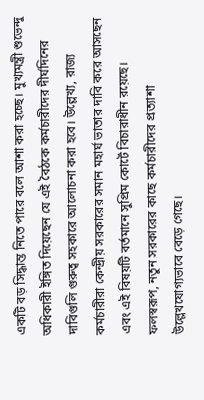একটি বড় সিদ্ধান্ত নিতে পারে বলে আশা করা হচ্ছে। মুখ্যমন্ত্রী শুভেন্দু অধিকারী ইঙ্গিত দিয়েছেন যে এই বৈঠকে কর্মচারীদের দীর্ঘদিনের দাবিগুলি গুরুত্ব সহকারে আলোচনা করা হবে। উল্লেখ্য, রাজ্য কর্মচারীরা কেন্দ্রীয় সরকারের সমান মহার্ঘ ভাতার দাবি করে আসছেন এবং এই বিষয়টি বর্তমানে সুপ্রিম কোর্টে বিচারাধীন রয়েছে। ফলস্বরূপ, নতুন সরকারের কাছে কর্মচারীদের প্রত্যাশা উল্লেখযোগ্যভাবে বেড়ে গেছে।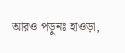আরও পড়ুনঃ হাওড়া,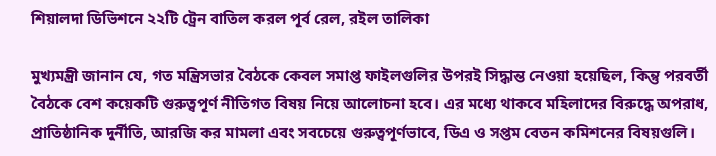শিয়ালদা ডিভিশনে ২২টি ট্রেন বাতিল করল পূর্ব রেল, রইল তালিকা

মুখ্যমন্ত্রী জানান যে, গত মন্ত্রিসভার বৈঠকে কেবল সমাপ্ত ফাইলগুলির উপরই সিদ্ধান্ত নেওয়া হয়েছিল, কিন্তু পরবর্তী বৈঠকে বেশ কয়েকটি গুরুত্বপূর্ণ নীতিগত বিষয় নিয়ে আলোচনা হবে। এর মধ্যে থাকবে মহিলাদের বিরুদ্ধে অপরাধ, প্রাতিষ্ঠানিক দুর্নীতি, আরজি কর মামলা এবং সবচেয়ে গুরুত্বপূর্ণভাবে, ডিএ ও সপ্তম বেতন কমিশনের বিষয়গুলি।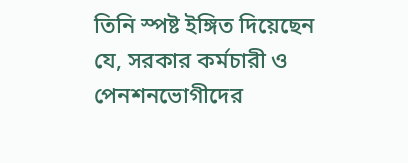তিনি স্পষ্ট ইঙ্গিত দিয়েছেন যে, সরকার কর্মচারী ও পেনশনভোগীদের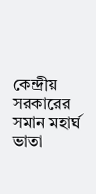কেন্দ্রীয় সরকারের সমান মহার্ঘ ভাতা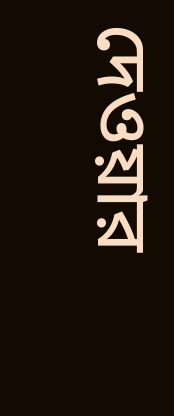দেওয়ার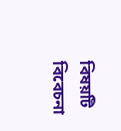বিষয়টি বিবেচনা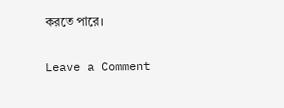করতে পারে।

Leave a Comment